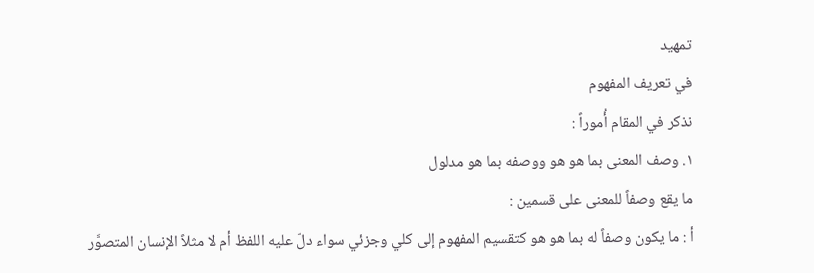تمهيد
في تعريف المفهوم
نذكر في المقام أُموراً :
١. وصف المعنى بما هو هو ووصفه بما هو مدلول
ما يقع وصفاً للمعنى على قسمين :
أ : ما يكون وصفاً له بما هو هو كتقسيم المفهوم إلى كلي وجزئي سواء دلّ عليه اللفظ أم لا مثلاً الإنسان المتصوَّر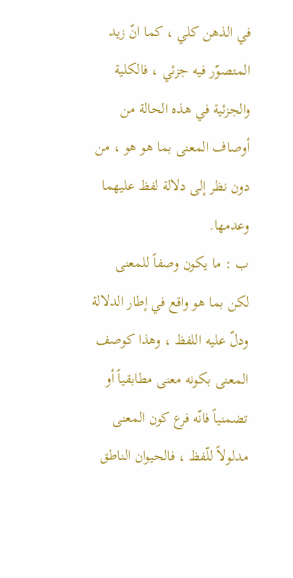في الذهن كلي ، كما انّ زيد المتصوّر فيه جزئي ، فالكلية والجزئية في هذه الحالة من أوصاف المعنى بما هو هو ، من دون نظر إلى دلالة لفظ عليهما وعدمها.
ب : ما يكون وصفاً للمعنى لكن بما هو واقع في إطار الدلالة ودلّ عليه اللفظ ، وهذا كوصف المعنى بكونه معنى مطابقياً أو تضمنياً فانّه فرع كون المعنى مدلولاً للّفظ ، فالحيوان الناطق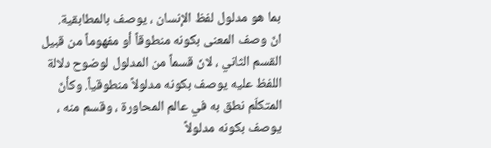بما هو مدلول لفظ الإنسان ، يوصف بالمطابقية.
انّ وصف المعنى بكونه منطوقاً أو مفهوماً من قبيل القسم الثاني ، لانّ قسماً من المدلول لوضوح دلالة اللفظ عليه يوصف بكونه مدلولاً منطوقياً. وكأنّ المتكلّم نطق به في عالم المحاورة ، وقسم منه ، يوصف بكونه مدلولاً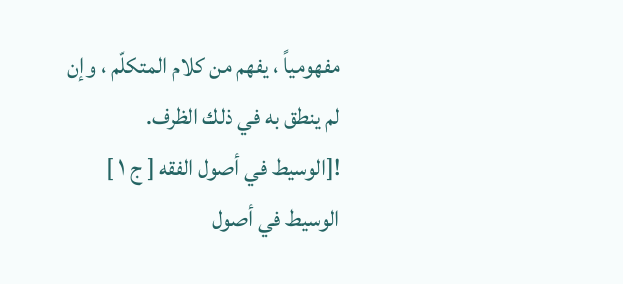مفهومياً ، يفهم من كلام المتكلّم ، وإن لم ينطق به في ذلك الظرف.
![الوسيط في أصول الفقه [ ج ١ ] الوسيط في أصول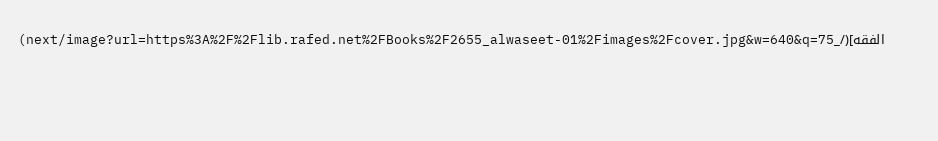الفقه](/_next/image?url=https%3A%2F%2Flib.rafed.net%2FBooks%2F2655_alwaseet-01%2Fimages%2Fcover.jpg&w=640&q=75)